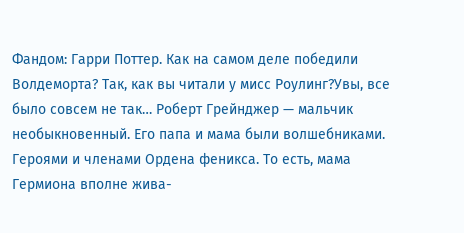Фандом: Гарри Поттер. Как на самом деле победили Волдеморта? Так, как вы читали у мисс Роулинг?Увы, все было совсем не так… Роберт Грейнджер — мальчик необыкновенный. Его папа и мама были волшебниками. Героями и членами Ордена феникса. То есть, мама Гермиона вполне жива-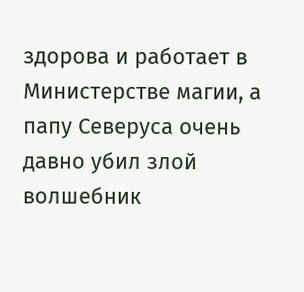здорова и работает в Министерстве магии, а папу Северуса очень давно убил злой волшебник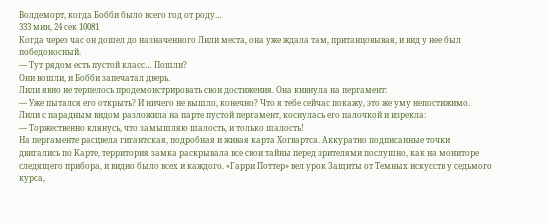Волдеморт, когда Бобби было всего год от роду…
333 мин, 24 сек 10081
Когда через час он дошел до назначенного Лили места, она уже ждала там, пританцовывая, и вид у нее был победоносный.
— Тут рядом есть пустой класс… Пошли?
Они вошли, и Бобби запечатал дверь.
Лили явно не терпелось продемонстрировать свои достижения. Она кивнула на пергамент:
— Уже пытался его открыть? И ничего не вышло, конечно? Что я тебе сейчас покажу, это же уму непостижимо.
Лили с парадным видом разложила на парте пустой пергамент, коснулась его палочкой и изрекла:
— Торжественно клянусь, что замышляю шалость, и только шалость!
На пергаменте расцвела гигантская, подробная и живая карта Хогвартса. Аккуратно подписанные точки двигались по Карте, территория замка раскрывала все свои тайны перед зрителями послушно, как на мониторе следящего прибора, и видно было всех и каждого. «Гарри Поттер» вел урок Защиты от Темных искусств у седьмого курса,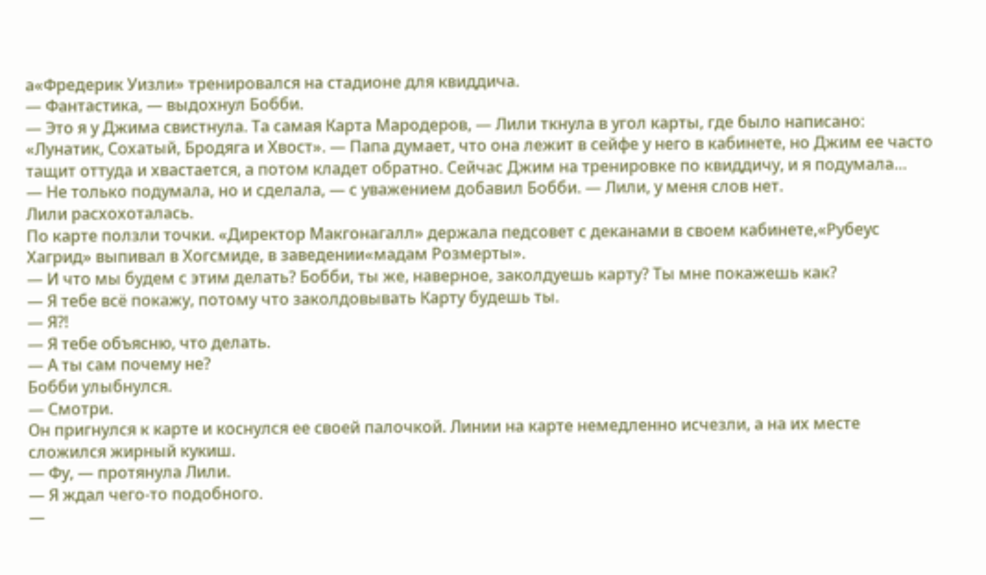а«Фредерик Уизли» тренировался на стадионе для квиддича.
— Фантастика, — выдохнул Бобби.
— Это я у Джима свистнула. Та самая Карта Мародеров, — Лили ткнула в угол карты, где было написано: «Лунатик, Сохатый, Бродяга и Хвост». — Папа думает, что она лежит в сейфе у него в кабинете, но Джим ее часто тащит оттуда и хвастается, а потом кладет обратно. Сейчас Джим на тренировке по квиддичу, и я подумала…
— Не только подумала, но и сделала, — с уважением добавил Бобби. — Лили, у меня слов нет.
Лили расхохоталась.
По карте ползли точки. «Директор Макгонагалл» держала педсовет с деканами в своем кабинете,«Рубеус Хагрид» выпивал в Хогсмиде, в заведении«мадам Розмерты».
— И что мы будем с этим делать? Бобби, ты же, наверное, заколдуешь карту? Ты мне покажешь как?
— Я тебе всё покажу, потому что заколдовывать Карту будешь ты.
— Я?!
— Я тебе объясню, что делать.
— А ты сам почему не?
Бобби улыбнулся.
— Смотри.
Он пригнулся к карте и коснулся ее своей палочкой. Линии на карте немедленно исчезли, а на их месте сложился жирный кукиш.
— Фу, — протянула Лили.
— Я ждал чего-то подобного.
—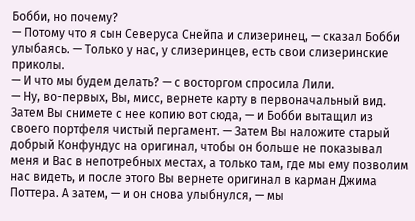Бобби, но почему?
— Потому что я сын Северуса Снейпа и слизеринец, — сказал Бобби улыбаясь. — Только у нас, у слизеринцев, есть свои слизеринские приколы.
— И что мы будем делать? — с восторгом спросила Лили.
— Ну, во-первых, Вы, мисс, вернете карту в первоначальный вид. Затем Вы снимете с нее копию вот сюда, — и Бобби вытащил из своего портфеля чистый пергамент. — Затем Вы наложите старый добрый Конфундус на оригинал, чтобы он больше не показывал меня и Вас в непотребных местах, а только там, где мы ему позволим нас видеть, и после этого Вы вернете оригинал в карман Джима Поттера. А затем, — и он снова улыбнулся, — мы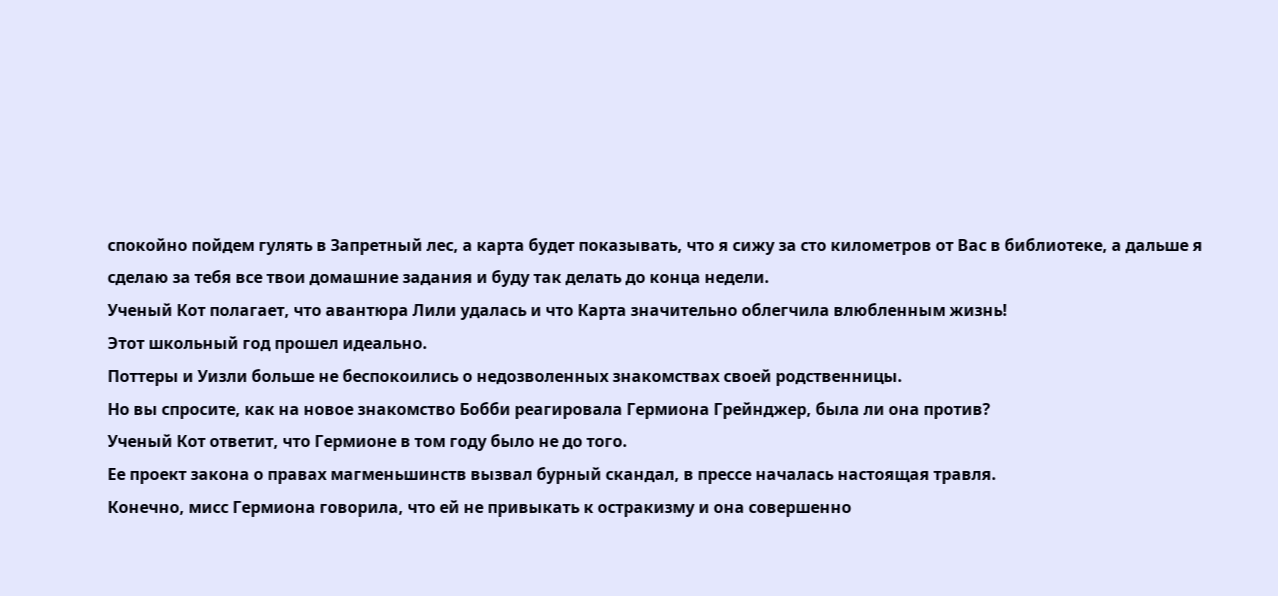спокойно пойдем гулять в Запретный лес, а карта будет показывать, что я сижу за сто километров от Вас в библиотеке, а дальше я сделаю за тебя все твои домашние задания и буду так делать до конца недели.
Ученый Кот полагает, что авантюра Лили удалась и что Карта значительно облегчила влюбленным жизнь!
Этот школьный год прошел идеально.
Поттеры и Уизли больше не беспокоились о недозволенных знакомствах своей родственницы.
Но вы спросите, как на новое знакомство Бобби реагировала Гермиона Грейнджер, была ли она против?
Ученый Кот ответит, что Гермионе в том году было не до того.
Ее проект закона о правах магменьшинств вызвал бурный скандал, в прессе началась настоящая травля.
Конечно, мисс Гермиона говорила, что ей не привыкать к остракизму и она совершенно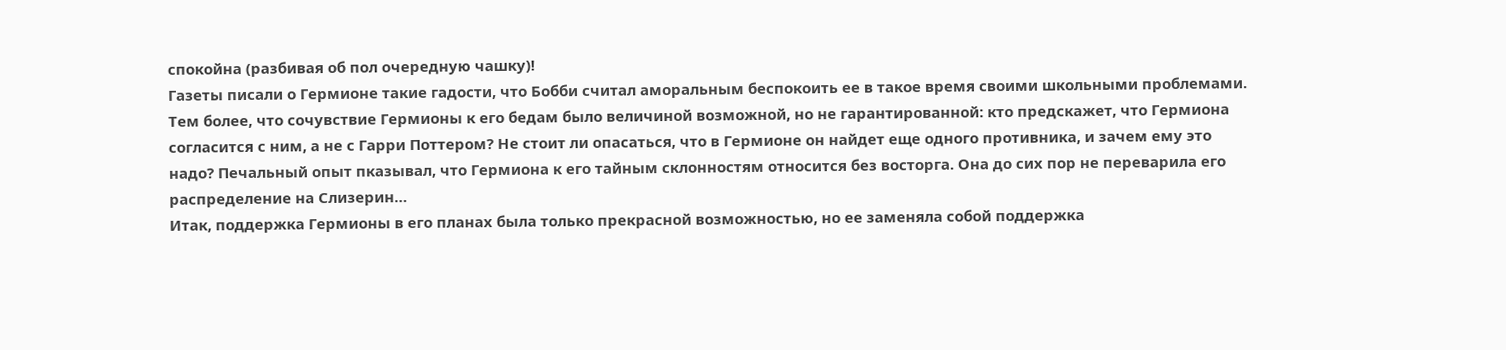спокойна (разбивая об пол очередную чашку)!
Газеты писали о Гермионе такие гадости, что Бобби считал аморальным беспокоить ее в такое время своими школьными проблемами. Тем более, что сочувствие Гермионы к его бедам было величиной возможной, но не гарантированной: кто предскажет, что Гермиона согласится с ним, а не с Гарри Поттером? Не стоит ли опасаться, что в Гермионе он найдет еще одного противника, и зачем ему это надо? Печальный опыт пказывал, что Гермиона к его тайным склонностям относится без восторга. Она до сих пор не переварила его распределение на Слизерин…
Итак, поддержка Гермионы в его планах была только прекрасной возможностью, но ее заменяла собой поддержка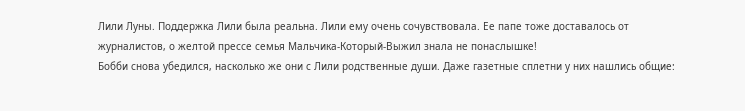Лили Луны. Поддержка Лили была реальна. Лили ему очень сочувствовала. Ее папе тоже доставалось от журналистов, о желтой прессе семья Мальчика-Который-Выжил знала не понаслышке!
Бобби снова убедился, насколько же они с Лили родственные души. Даже газетные сплетни у них нашлись общие: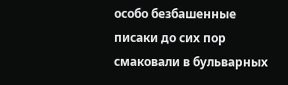особо безбашенные писаки до сих пор смаковали в бульварных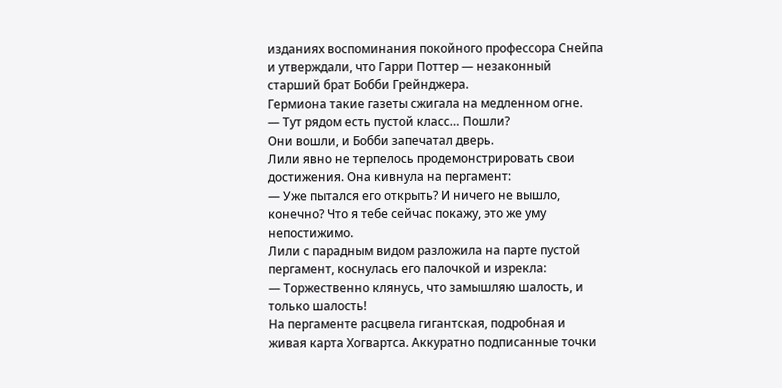изданиях воспоминания покойного профессора Снейпа и утверждали, что Гарри Поттер — незаконный старший брат Бобби Грейнджера.
Гермиона такие газеты сжигала на медленном огне.
— Тут рядом есть пустой класс… Пошли?
Они вошли, и Бобби запечатал дверь.
Лили явно не терпелось продемонстрировать свои достижения. Она кивнула на пергамент:
— Уже пытался его открыть? И ничего не вышло, конечно? Что я тебе сейчас покажу, это же уму непостижимо.
Лили с парадным видом разложила на парте пустой пергамент, коснулась его палочкой и изрекла:
— Торжественно клянусь, что замышляю шалость, и только шалость!
На пергаменте расцвела гигантская, подробная и живая карта Хогвартса. Аккуратно подписанные точки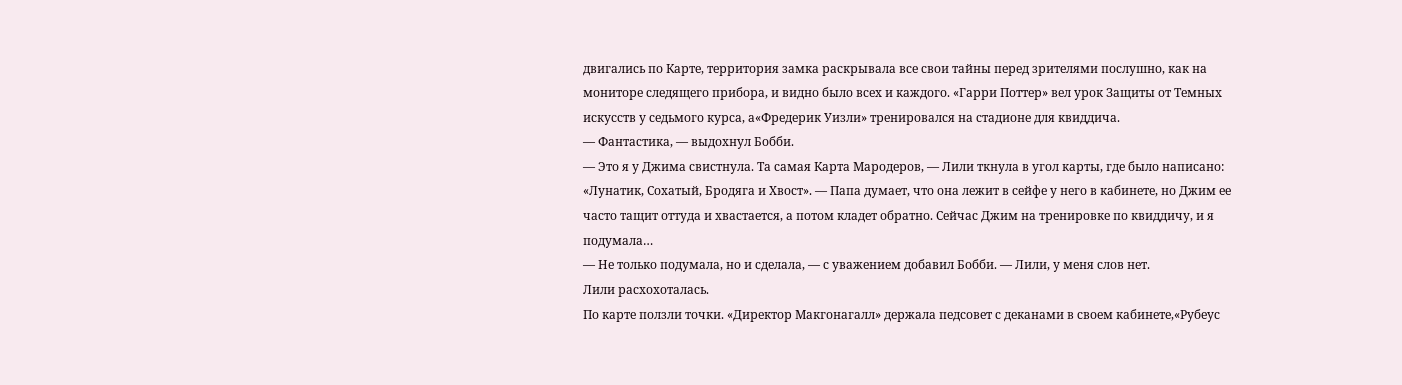двигались по Карте, территория замка раскрывала все свои тайны перед зрителями послушно, как на мониторе следящего прибора, и видно было всех и каждого. «Гарри Поттер» вел урок Защиты от Темных искусств у седьмого курса, а«Фредерик Уизли» тренировался на стадионе для квиддича.
— Фантастика, — выдохнул Бобби.
— Это я у Джима свистнула. Та самая Карта Мародеров, — Лили ткнула в угол карты, где было написано: «Лунатик, Сохатый, Бродяга и Хвост». — Папа думает, что она лежит в сейфе у него в кабинете, но Джим ее часто тащит оттуда и хвастается, а потом кладет обратно. Сейчас Джим на тренировке по квиддичу, и я подумала…
— Не только подумала, но и сделала, — с уважением добавил Бобби. — Лили, у меня слов нет.
Лили расхохоталась.
По карте ползли точки. «Директор Макгонагалл» держала педсовет с деканами в своем кабинете,«Рубеус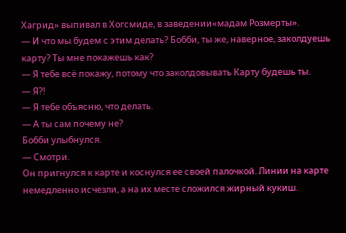Хагрид» выпивал в Хогсмиде, в заведении«мадам Розмерты».
— И что мы будем с этим делать? Бобби, ты же, наверное, заколдуешь карту? Ты мне покажешь как?
— Я тебе всё покажу, потому что заколдовывать Карту будешь ты.
— Я?!
— Я тебе объясню, что делать.
— А ты сам почему не?
Бобби улыбнулся.
— Смотри.
Он пригнулся к карте и коснулся ее своей палочкой. Линии на карте немедленно исчезли, а на их месте сложился жирный кукиш.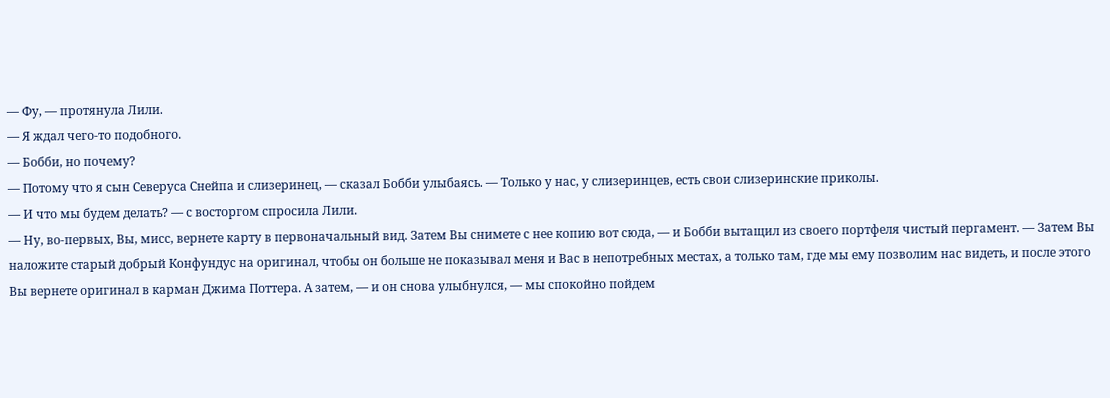— Фу, — протянула Лили.
— Я ждал чего-то подобного.
— Бобби, но почему?
— Потому что я сын Северуса Снейпа и слизеринец, — сказал Бобби улыбаясь. — Только у нас, у слизеринцев, есть свои слизеринские приколы.
— И что мы будем делать? — с восторгом спросила Лили.
— Ну, во-первых, Вы, мисс, вернете карту в первоначальный вид. Затем Вы снимете с нее копию вот сюда, — и Бобби вытащил из своего портфеля чистый пергамент. — Затем Вы наложите старый добрый Конфундус на оригинал, чтобы он больше не показывал меня и Вас в непотребных местах, а только там, где мы ему позволим нас видеть, и после этого Вы вернете оригинал в карман Джима Поттера. А затем, — и он снова улыбнулся, — мы спокойно пойдем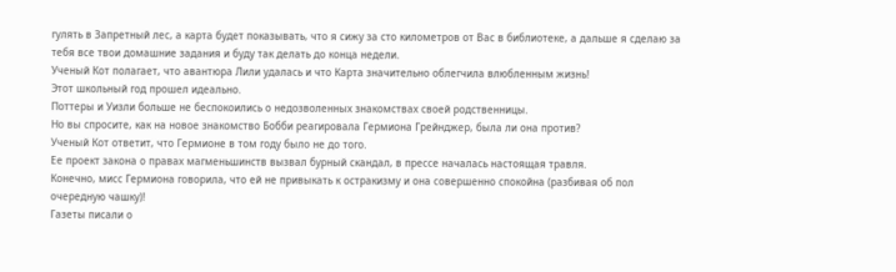гулять в Запретный лес, а карта будет показывать, что я сижу за сто километров от Вас в библиотеке, а дальше я сделаю за тебя все твои домашние задания и буду так делать до конца недели.
Ученый Кот полагает, что авантюра Лили удалась и что Карта значительно облегчила влюбленным жизнь!
Этот школьный год прошел идеально.
Поттеры и Уизли больше не беспокоились о недозволенных знакомствах своей родственницы.
Но вы спросите, как на новое знакомство Бобби реагировала Гермиона Грейнджер, была ли она против?
Ученый Кот ответит, что Гермионе в том году было не до того.
Ее проект закона о правах магменьшинств вызвал бурный скандал, в прессе началась настоящая травля.
Конечно, мисс Гермиона говорила, что ей не привыкать к остракизму и она совершенно спокойна (разбивая об пол очередную чашку)!
Газеты писали о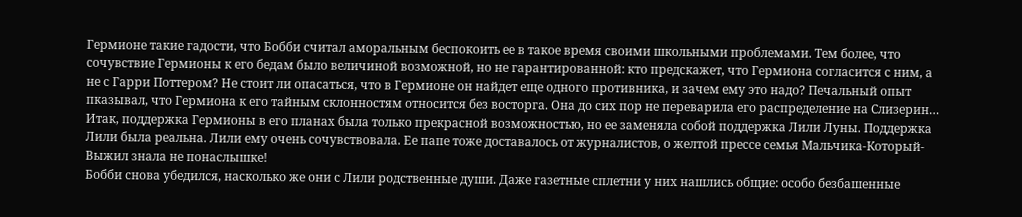Гермионе такие гадости, что Бобби считал аморальным беспокоить ее в такое время своими школьными проблемами. Тем более, что сочувствие Гермионы к его бедам было величиной возможной, но не гарантированной: кто предскажет, что Гермиона согласится с ним, а не с Гарри Поттером? Не стоит ли опасаться, что в Гермионе он найдет еще одного противника, и зачем ему это надо? Печальный опыт пказывал, что Гермиона к его тайным склонностям относится без восторга. Она до сих пор не переварила его распределение на Слизерин…
Итак, поддержка Гермионы в его планах была только прекрасной возможностью, но ее заменяла собой поддержка Лили Луны. Поддержка Лили была реальна. Лили ему очень сочувствовала. Ее папе тоже доставалось от журналистов, о желтой прессе семья Мальчика-Который-Выжил знала не понаслышке!
Бобби снова убедился, насколько же они с Лили родственные души. Даже газетные сплетни у них нашлись общие: особо безбашенные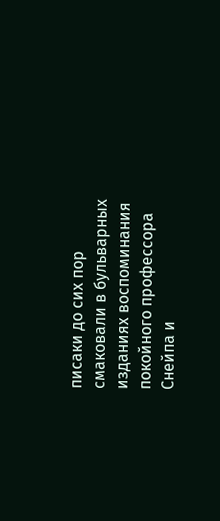писаки до сих пор смаковали в бульварных изданиях воспоминания покойного профессора Снейпа и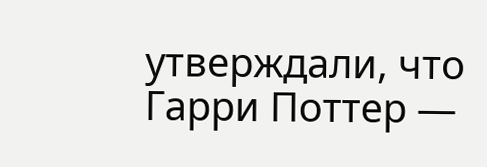утверждали, что Гарри Поттер —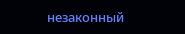незаконный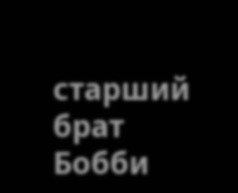старший брат Бобби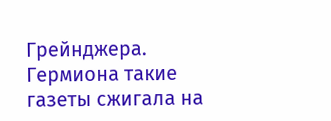Грейнджера.
Гермиона такие газеты сжигала на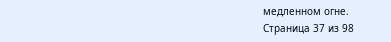медленном огне.
Страница 37 из 98